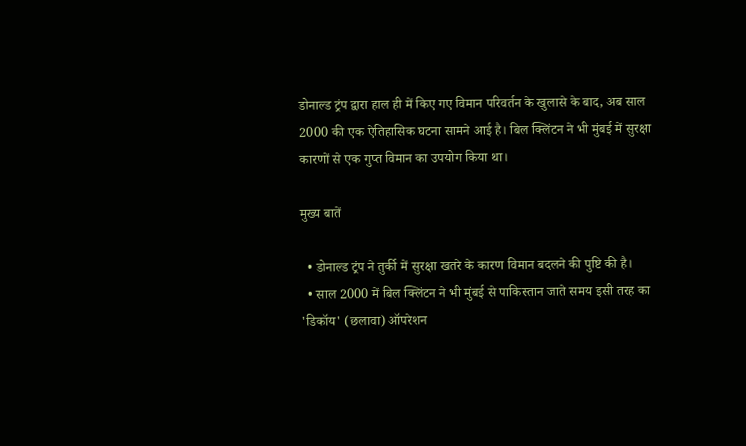डोनाल्ड ट्रंप द्वारा हाल ही में किए गए विमान परिवर्तन के खुलासे के बाद, अब साल 2000 की एक ऐतिहासिक घटना सामने आई है। बिल क्लिंटन ने भी मुंबई में सुरक्षा कारणों से एक गुप्त विमान का उपयोग किया था।

मुख्य बातें

  • डोनाल्ड ट्रंप ने तुर्की में सुरक्षा खतरे के कारण विमान बदलने की पुष्टि की है।
  • साल 2000 में बिल क्लिंटन ने भी मुंबई से पाकिस्तान जाते समय इसी तरह का 'डिकॉय' (छलावा) ऑपरेशन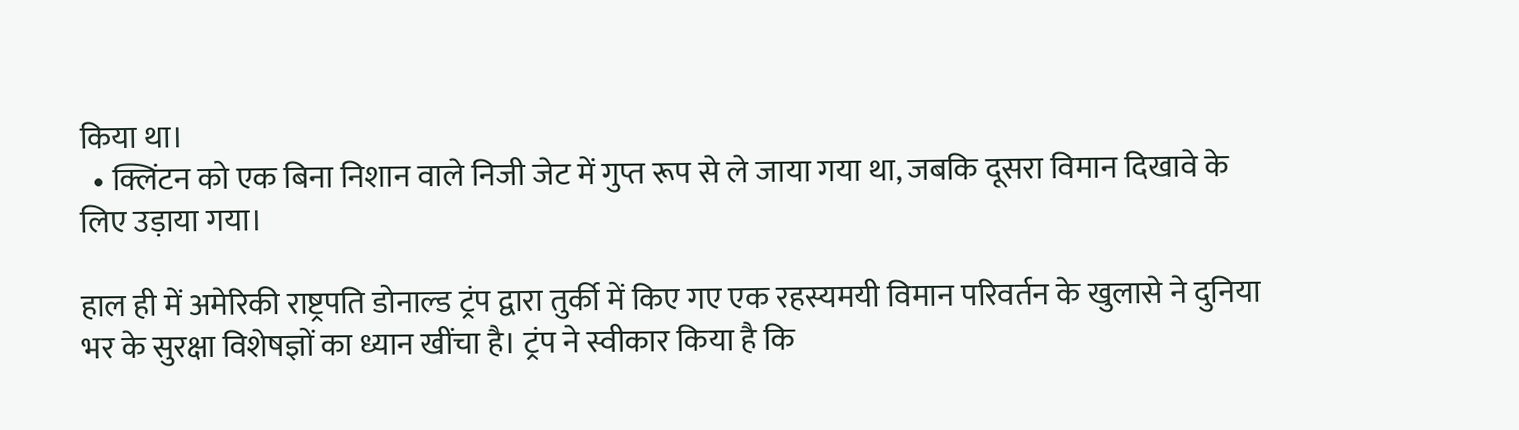किया था।
  • क्लिंटन को एक बिना निशान वाले निजी जेट में गुप्त रूप से ले जाया गया था, जबकि दूसरा विमान दिखावे के लिए उड़ाया गया।

हाल ही में अमेरिकी राष्ट्रपति डोनाल्ड ट्रंप द्वारा तुर्की में किए गए एक रहस्यमयी विमान परिवर्तन के खुलासे ने दुनिया भर के सुरक्षा विशेषज्ञों का ध्यान खींचा है। ट्रंप ने स्वीकार किया है कि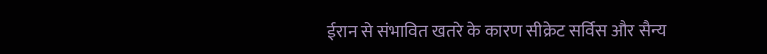ईरान से संभावित खतरे के कारण सीक्रेट सर्विस और सैन्य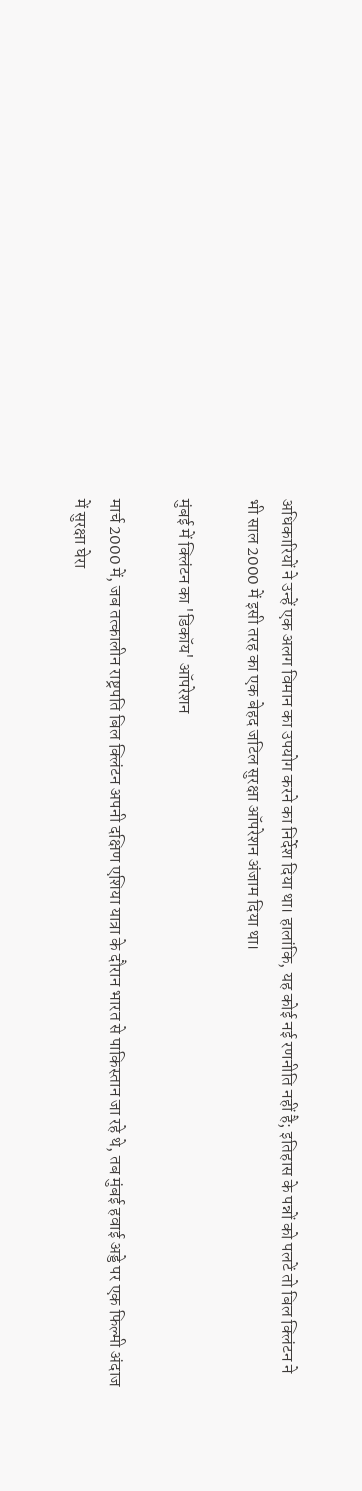अधिकारियों ने उन्हें एक अलग विमान का उपयोग करने का निर्देश दिया था। हालांकि, यह कोई नई रणनीति नहीं है; इतिहास के पन्नों को पलटें तो बिल क्लिंटन ने भी साल 2000 में इसी तरह का एक बेहद जटिल सुरक्षा ऑपरेशन अंजाम दिया था।

मुंबई में क्लिंटन का 'डिकॉय' ऑपरेशन

मार्च 2000 में, जब तत्कालीन राष्ट्रपति बिल क्लिंटन अपनी दक्षिण एशिया यात्रा के दौरान भारत से पाकिस्तान जा रहे थे, तब मुंबई हवाई अड्डे पर एक फिल्मी अंदाज में सुरक्षा घेरा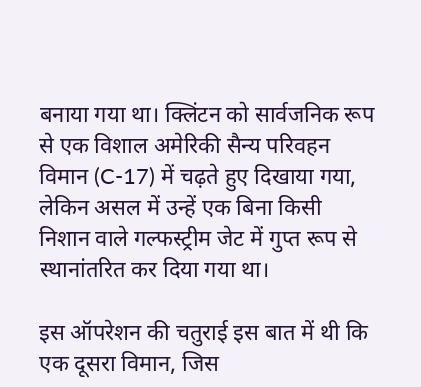बनाया गया था। क्लिंटन को सार्वजनिक रूप से एक विशाल अमेरिकी सैन्य परिवहन विमान (C-17) में चढ़ते हुए दिखाया गया, लेकिन असल में उन्हें एक बिना किसी निशान वाले गल्फस्ट्रीम जेट में गुप्त रूप से स्थानांतरित कर दिया गया था।

इस ऑपरेशन की चतुराई इस बात में थी कि एक दूसरा विमान, जिस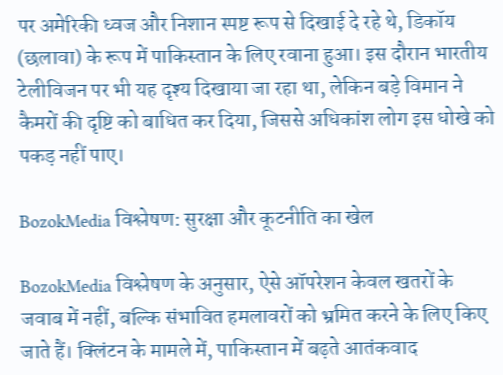पर अमेरिकी ध्वज और निशान स्पष्ट रूप से दिखाई दे रहे थे, डिकॉय (छलावा) के रूप में पाकिस्तान के लिए रवाना हुआ। इस दौरान भारतीय टेलीविजन पर भी यह दृश्य दिखाया जा रहा था, लेकिन बड़े विमान ने कैमरों की दृष्टि को बाधित कर दिया, जिससे अधिकांश लोग इस धोखे को पकड़ नहीं पाए।

BozokMedia विश्लेषण: सुरक्षा और कूटनीति का खेल

BozokMedia विश्लेषण के अनुसार, ऐसे ऑपरेशन केवल खतरों के जवाब में नहीं, बल्कि संभावित हमलावरों को भ्रमित करने के लिए किए जाते हैं। क्लिंटन के मामले में, पाकिस्तान में बढ़ते आतंकवाद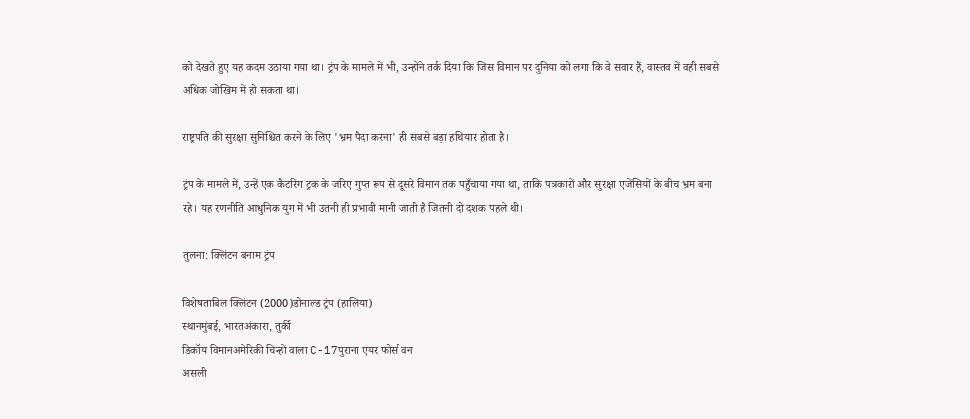को देखते हुए यह कदम उठाया गया था। ट्रंप के मामले में भी, उन्होंने तर्क दिया कि जिस विमान पर दुनिया को लगा कि वे सवार हैं, वास्तव में वही सबसे अधिक जोखिम में हो सकता था।

राष्ट्रपति की सुरक्षा सुनिश्चित करने के लिए 'भ्रम पैदा करना' ही सबसे बड़ा हथियार होता है।

ट्रंप के मामले में, उन्हें एक कैटरिंग ट्रक के जरिए गुप्त रूप से दूसरे विमान तक पहुँचाया गया था, ताकि पत्रकारों और सुरक्षा एजेंसियों के बीच भ्रम बना रहे। यह रणनीति आधुनिक युग में भी उतनी ही प्रभावी मानी जाती है जितनी दो दशक पहले थी।

तुलना: क्लिंटन बनाम ट्रंप

विशेषताबिल क्लिंटन (2000)डोनाल्ड ट्रंप (हालिया)
स्थानमुंबई, भारतअंकारा, तुर्की
डिकॉय विमानअमेरिकी चिन्हों वाला C-17पुराना एयर फोर्स वन
असली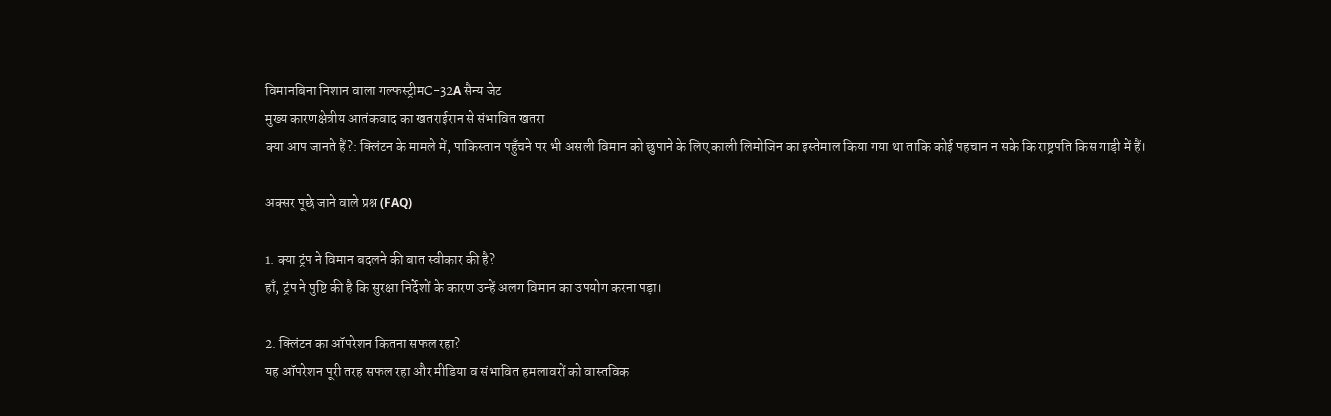विमानबिना निशान वाला गल्फस्ट्रीमC-32A सैन्य जेट
मुख्य कारणक्षेत्रीय आतंकवाद का खतराईरान से संभावित खतरा
क्या आप जानते हैं?: क्लिंटन के मामले में, पाकिस्तान पहुँचने पर भी असली विमान को छुपाने के लिए काली लिमोजिन का इस्तेमाल किया गया था ताकि कोई पहचान न सके कि राष्ट्रपति किस गाड़ी में हैं।

अक्सर पूछे जाने वाले प्रश्न (FAQ)

1. क्या ट्रंप ने विमान बदलने की बात स्वीकार की है?
हाँ, ट्रंप ने पुष्टि की है कि सुरक्षा निर्देशों के कारण उन्हें अलग विमान का उपयोग करना पड़ा।

2. क्लिंटन का ऑपरेशन कितना सफल रहा?
यह ऑपरेशन पूरी तरह सफल रहा और मीडिया व संभावित हमलावरों को वास्तविक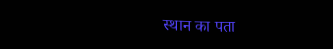स्थान का पता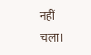नहीं चला।